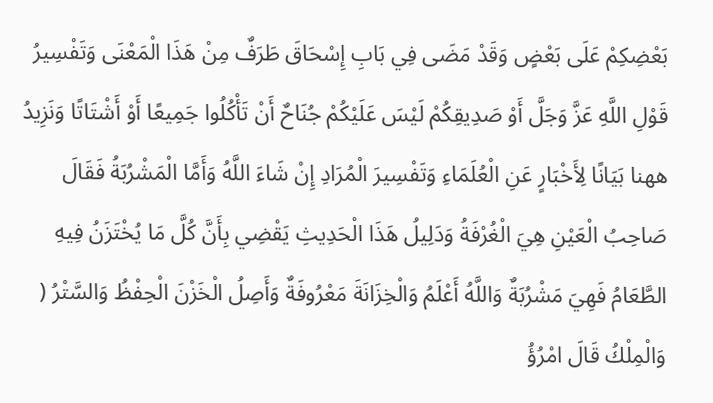بَعْضِكِمْ عَلَى بَعْضٍ وَقَدْ مَضَى فِي بَابِ إِسْحَاقَ طَرَفٌ مِنْ هَذَا الْمَعْنَى وَتَفْسِيرُ قَوْلِ اللَّهِ عَزَّ وَجَلَّ أَوْ صَدِيقِكُمْ لَيْسَ عَلَيْكُمْ جُنَاحٌ أَنْ تَأْكُلُوا جَمِيعًا أَوْ أَشْتَاتًا وَنَزِيدُ ههنا بَيَانًا لِأَخْبَارٍ عَنِ الْعُلَمَاءِ وَتَفْسِيرَ الْمُرَادِ إِنْ شَاءَ اللَّهُ وَأَمَّا الْمَشْرُبَةُ فَقَالَ صَاحِبُ الْعَيْنِ هِيَ الْغُرْفَةُ وَدَلِيلُ هَذَا الْحَدِيثِ يَقْضِي بِأَنَّ كُلَّ مَا يُخْتَزَنُ فِيهِ الطَّعَامُ فَهِيَ مَشْرُبَةٌ وَاللَّهُ أَعْلَمُ وَالْخِزَانَةَ مَعْرُوفَةٌ وَأَصِلُ الْخَزْنَ الْحِفْظُ وَالسَّتْرُ ( وَالْمِلْكُ قَالَ امْرُؤُ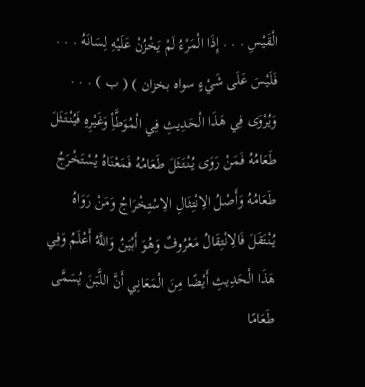الْقَيْسِ . . . إِذَا الْمَرْءُ لَمْ يَخْزُنْ عَلَيْهِ لِسَانَهُ . . . فَلَيْسَ عَلَى شَيْءٍ سواه بخزان ) ( ب ) . . . وَيُرْوَى فِي هَذَا الْحَدِيثِ فِي الْمُوَطَّأِ وَغَيْرِهِ فَيُنْتَثَلَ طَعَامُهُ فَمَنْ رَوَى يُنْتَثَلَ طَعَامُهُ فَمَعْنَاهُ يُسْتَخْرَجُ طَعَامُهُ وَأَصْلُ الِانْتِثَالِ الِاسْتِخْرَاجُ وَمَنْ رَوَاهُ يُنْتَقَلَ فَالِانْتِقَالُ مَعْرُوفٌ وَهُوَ أَبْيَنُ وَاللَّهُ أَعْلَمُ وَفِي هَذَا الْحَدِيثِ أَيْضًا مِنَ الْمَعَانِي أَنَّ اللَّبَنَ يُسَمَّى طَعَامًا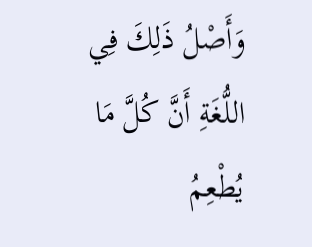وَأَصْلُ ذَلِكَ فِي اللُّغَةِ أَنَّ كُلَّ مَا يُطْعِمُ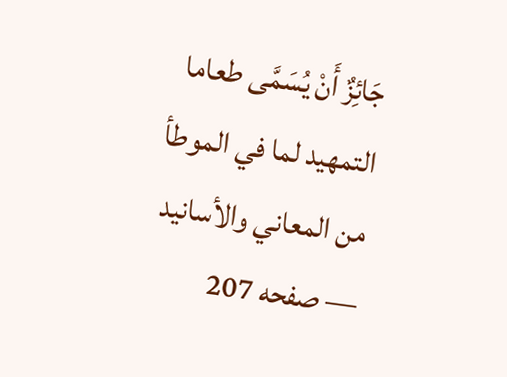جَائِزٌ أَنْ يُسَمَّى طعاما
التمهيد لما في الموطأ من المعاني والأسانيد — صفحه 207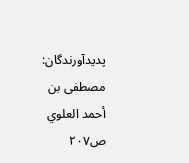پدیدآورندگان: مصطفى بن أحمد العلوي
ص۲۰۷